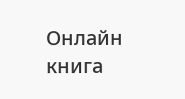Онлайн книга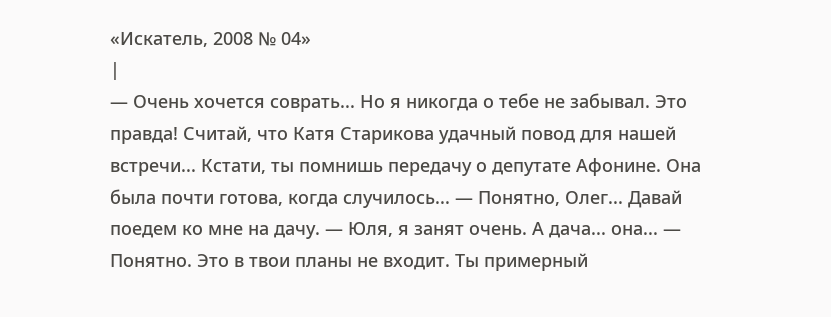«Искатель, 2008 № 04»
|
— Очень хочется соврать... Но я никогда о тебе не забывал. Это правда! Считай, что Катя Старикова удачный повод для нашей встречи... Кстати, ты помнишь передачу о депутате Афонине. Она была почти готова, когда случилось... — Понятно, Олег... Давай поедем ко мне на дачу. — Юля, я занят очень. А дача... она... — Понятно. Это в твои планы не входит. Ты примерный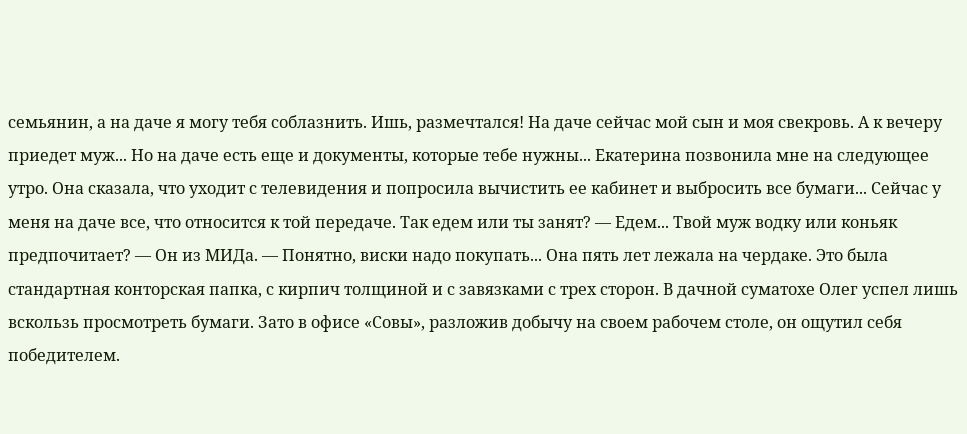семьянин, а на даче я могу тебя соблазнить. Ишь, размечтался! На даче сейчас мой сын и моя свекровь. А к вечеру приедет муж... Но на даче есть еще и документы, которые тебе нужны... Екатерина позвонила мне на следующее утро. Она сказала, что уходит с телевидения и попросила вычистить ее кабинет и выбросить все бумаги... Сейчас у меня на даче все, что относится к той передаче. Так едем или ты занят? — Едем... Твой муж водку или коньяк предпочитает? — Он из МИДа. — Понятно, виски надо покупать... Она пять лет лежала на чердаке. Это была стандартная конторская папка, с кирпич толщиной и с завязками с трех сторон. В дачной суматохе Олег успел лишь вскользь просмотреть бумаги. Зато в офисе «Совы», разложив добычу на своем рабочем столе, он ощутил себя победителем.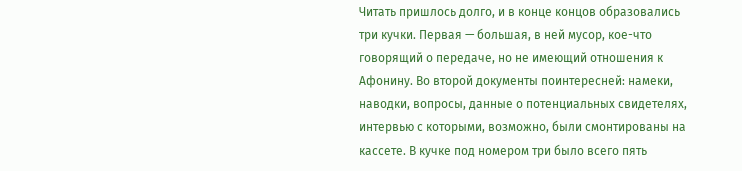Читать пришлось долго, и в конце концов образовались три кучки. Первая — большая, в ней мусор, кое-что говорящий о передаче, но не имеющий отношения к Афонину. Во второй документы поинтересней: намеки, наводки, вопросы, данные о потенциальных свидетелях, интервью с которыми, возможно, были смонтированы на кассете. В кучке под номером три было всего пять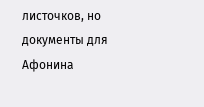листочков, но документы для Афонина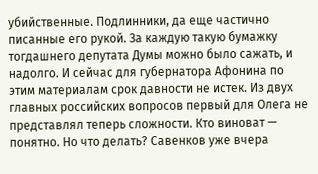убийственные. Подлинники, да еще частично писанные его рукой. За каждую такую бумажку тогдашнего депутата Думы можно было сажать, и надолго. И сейчас для губернатора Афонина по этим материалам срок давности не истек. Из двух главных российских вопросов первый для Олега не представлял теперь сложности. Кто виноват — понятно. Но что делать? Савенков уже вчера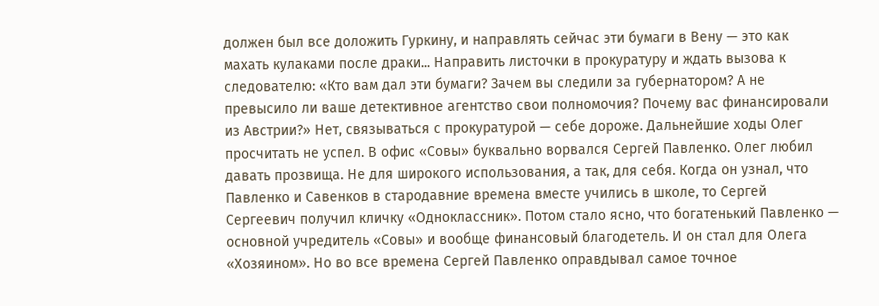должен был все доложить Гуркину, и направлять сейчас эти бумаги в Вену — это как махать кулаками после драки... Направить листочки в прокуратуру и ждать вызова к следователю: «Кто вам дал эти бумаги? Зачем вы следили за губернатором? А не превысило ли ваше детективное агентство свои полномочия? Почему вас финансировали из Австрии?» Нет, связываться с прокуратурой — себе дороже. Дальнейшие ходы Олег просчитать не успел. В офис «Совы» буквально ворвался Сергей Павленко. Олег любил давать прозвища. Не для широкого использования, а так, для себя. Когда он узнал, что Павленко и Савенков в стародавние времена вместе учились в школе, то Сергей Сергеевич получил кличку «Одноклассник». Потом стало ясно, что богатенький Павленко — основной учредитель «Совы» и вообще финансовый благодетель. И он стал для Олега «Хозяином». Но во все времена Сергей Павленко оправдывал самое точное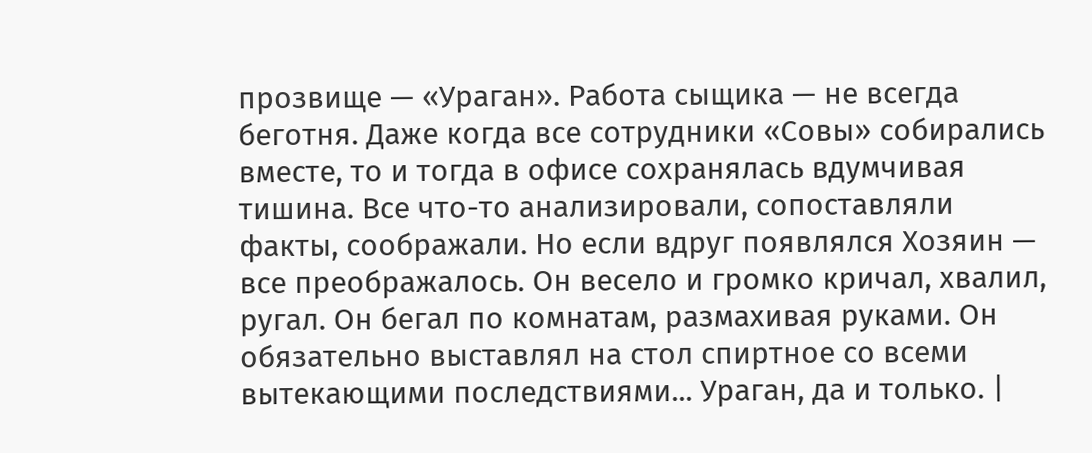прозвище — «Ураган». Работа сыщика — не всегда беготня. Даже когда все сотрудники «Совы» собирались вместе, то и тогда в офисе сохранялась вдумчивая тишина. Все что-то анализировали, сопоставляли факты, соображали. Но если вдруг появлялся Хозяин — все преображалось. Он весело и громко кричал, хвалил, ругал. Он бегал по комнатам, размахивая руками. Он обязательно выставлял на стол спиртное со всеми вытекающими последствиями... Ураган, да и только. |